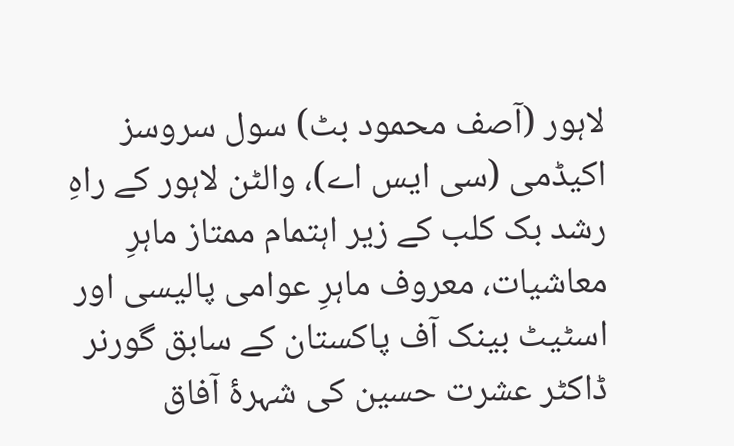لاہور (آصف محمود بٹ) سول سروسز اکیڈمی (سی ایس اے)، والٹن لاہور کے راہِ رشد بک کلب کے زیر اہتمام ممتاز ماہرِ معاشیات، معروف ماہرِ عوامی پالیسی اور اسٹیٹ بینک آف پاکستان کے سابق گورنر ڈاکٹر عشرت حسین کی شہرۂ آفاق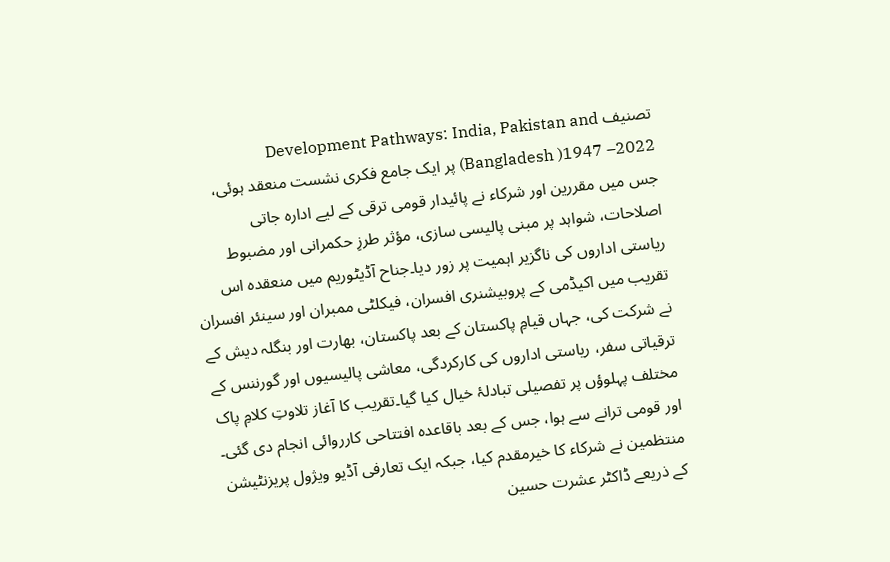تصنیف Development Pathways: India, Pakistan and Bangladesh )1947 –2022) پر ایک جامع فکری نشست منعقد ہوئی، جس میں مقررین اور شرکاء نے پائیدار قومی ترقی کے لیے ادارہ جاتی اصلاحات، شواہد پر مبنی پالیسی سازی، مؤثر طرزِ حکمرانی اور مضبوط ریاستی اداروں کی ناگزیر اہمیت پر زور دیا۔جناح آڈیٹوریم میں منعقدہ اس تقریب میں اکیڈمی کے پروبیشنری افسران، فیکلٹی ممبران اور سینئر افسران نے شرکت کی، جہاں قیامِ پاکستان کے بعد پاکستان، بھارت اور بنگلہ دیش کے ترقیاتی سفر، ریاستی اداروں کی کارکردگی، معاشی پالیسیوں اور گورننس کے مختلف پہلوؤں پر تفصیلی تبادلۂ خیال کیا گیا۔تقریب کا آغاز تلاوتِ کلامِ پاک اور قومی ترانے سے ہوا، جس کے بعد باقاعدہ افتتاحی کارروائی انجام دی گئی۔ منتظمین نے شرکاء کا خیرمقدم کیا، جبکہ ایک تعارفی آڈیو ویژول پریزنٹیشن کے ذریعے ڈاکٹر عشرت حسین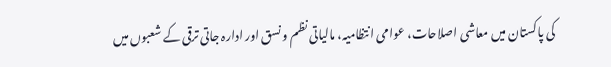کی پاکستان میں معاشی اصلاحات، عوامی انتظامیہ، مالیاتی نظم و نسق اور ادارہ جاتی ترقی کے شعبوں میں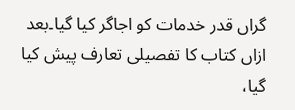گراں قدر خدمات کو اجاگر کیا گیا۔بعد ازاں کتاب کا تفصیلی تعارف پیش کیا گیا،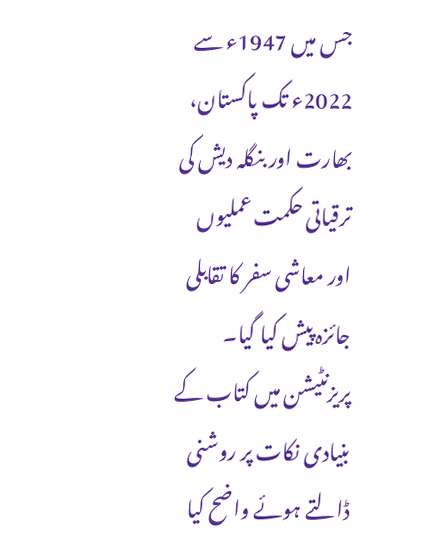جس میں 1947ء سے 2022ء تک پاکستان، بھارت اور بنگلہ دیش کی ترقیاتی حکمت عملیوں اور معاشی سفر کا تقابلی جائزہ پیش کیا گیا۔ پریزنٹیشن میں کتاب کے بنیادی نکات پر روشنی ڈالتے ہوئے واضح کیا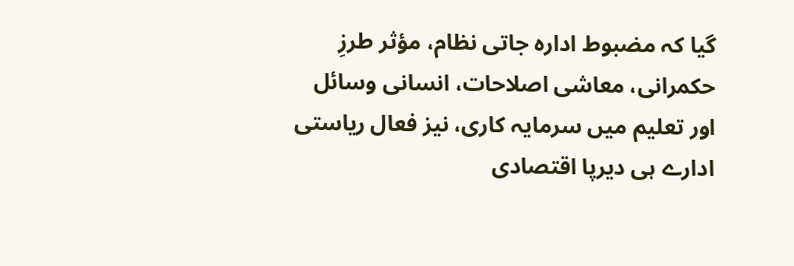گیا کہ مضبوط ادارہ جاتی نظام، مؤثر طرزِ حکمرانی، معاشی اصلاحات، انسانی وسائل اور تعلیم میں سرمایہ کاری، نیز فعال ریاستی ادارے ہی دیرپا اقتصادی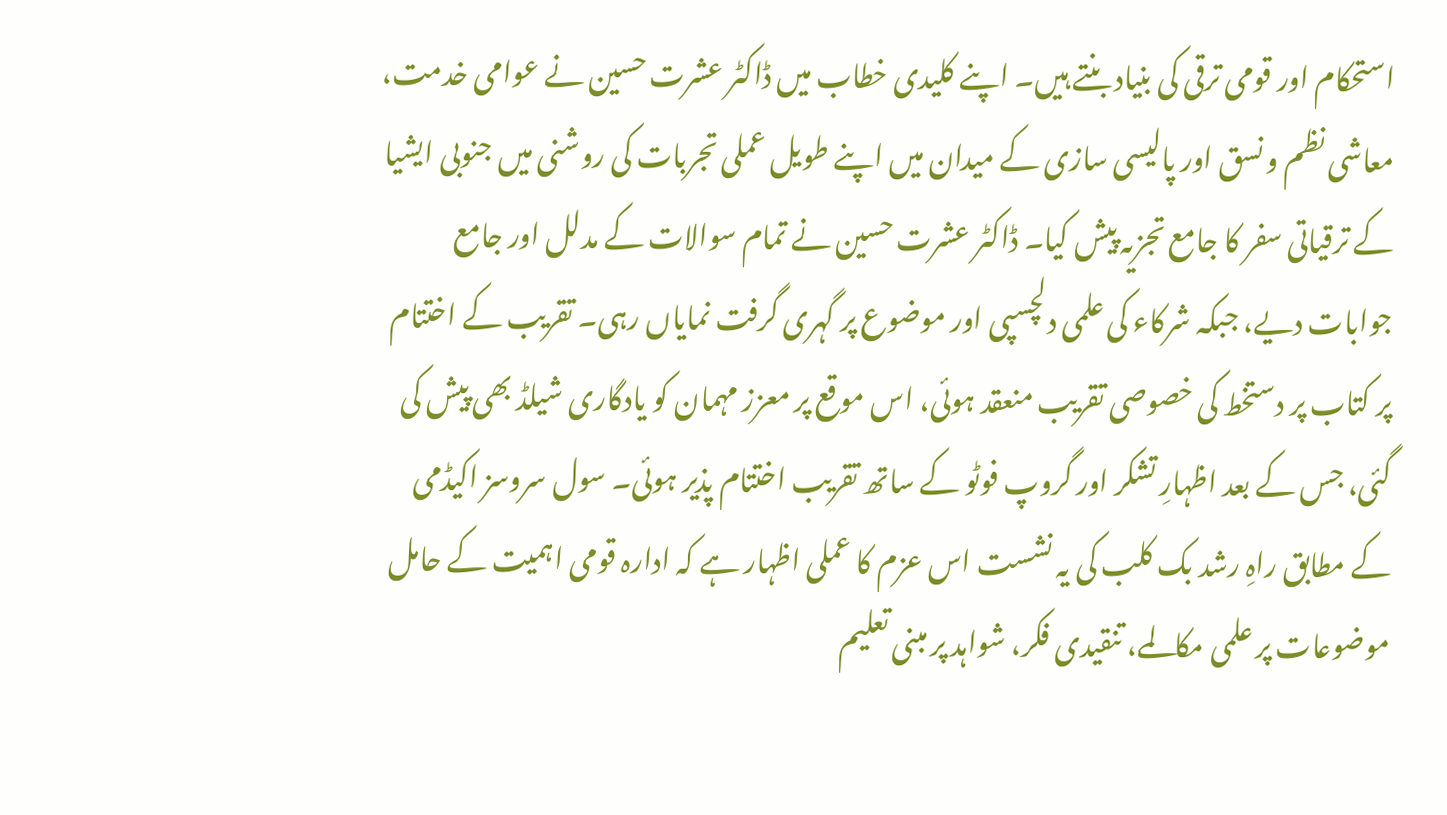استحکام اور قومی ترقی کی بنیاد بنتے ہیں۔ اپنے کلیدی خطاب میں ڈاکٹر عشرت حسین نے عوامی خدمت، معاشی نظم و نسق اور پالیسی سازی کے میدان میں اپنے طویل عملی تجربات کی روشنی میں جنوبی ایشیا کے ترقیاتی سفر کا جامع تجزیہ پیش کیا۔ ڈاکٹر عشرت حسین نے تمام سوالات کے مدلل اور جامع جوابات دیے، جبکہ شرکاء کی علمی دلچسپی اور موضوع پر گہری گرفت نمایاں رہی۔ تقریب کے اختتام پر کتاب پر دستخط کی خصوصی تقریب منعقد ہوئی، اس موقع پر معزز مہمان کو یادگاری شیلڈ بھی پیش کی گئی، جس کے بعد اظہارِ تشکر اور گروپ فوٹو کے ساتھ تقریب اختتام پذیر ہوئی۔ سول سروسز اکیڈمی کے مطابق راہِ رشد بک کلب کی یہ نشست اس عزم کا عملی اظہار ہے کہ ادارہ قومی اہمیت کے حامل موضوعات پر علمی مکالمے، تنقیدی فکر، شواہد پر مبنی تعلیم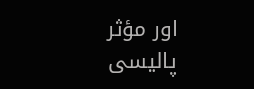اور مؤثر پالیسی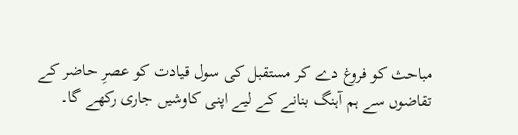مباحث کو فروغ دے کر مستقبل کی سول قیادت کو عصرِ حاضر کے تقاضوں سے ہم آہنگ بنانے کے لیے اپنی کاوشیں جاری رکھے گا۔